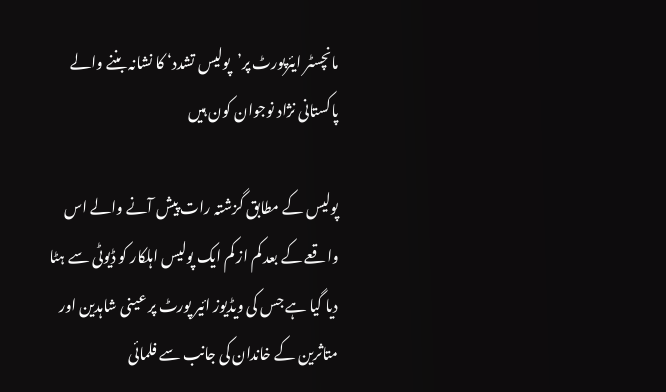مانچسٹر ایئرپورٹ پر’پولیس تشدد‘ کا نشانہ بننے والے پاکستانی نژاد نوجوان کون ہیں

پولیس کے مطابق گزشتہ رات پیش آنے والے اس واقعے کے بعد کم از کم ایک پولیس اہلکار کو ڈیوٹی سے ہٹا دیا گیا ہے جس کی ویڈیوز ائیر پورٹ پر عینی شاہدین اور متاثرین کے خاندان کی جانب سے فلمائی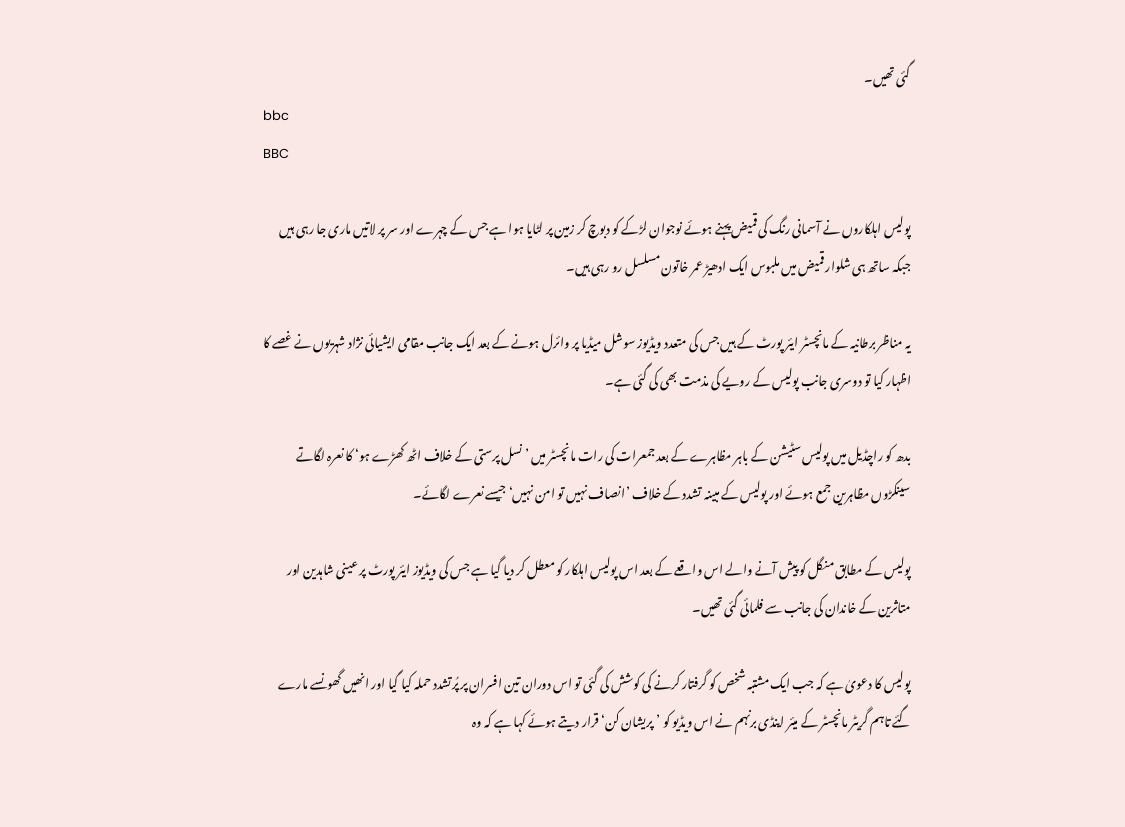گئی تھیں۔
bbc
BBC

پولیس اہلکاروں نے آسمانی رنگ کی قمیض پہنے ہوئے نوجوان لڑکے کو دبوچ کر زمین پر لٹایا ہوا ہے جس کے چہرے اور سر پر لاتیں ماری جا رہی ہیں جبکہ ساتھ ہی شلوار قمیض میں ملبوس ایک ادھیڑ عمر خاتون مسلسل رو رہی ہیں۔

یہ مناظر برطانیہ کے مانچسٹر ایئر پورٹ کے ہیں جس کی متعدد ویڈیوز سوشل میڈیا پر وائرل ہونے کے بعد ایک جانب مقامی ایشیائی نژاد شہریوں نے غصے کا اظہار کیا تو دوسری جانب پولیس کے رویے کی مذمت بھی کی گئی ہے۔

بدھ کو راچڈیل میں پولیس سٹیشن کے باہر مظاہرے کے بعد جمعرات کی رات مانچسٹر میں ’نسل پرستی کے خلاف اٹھ کھڑے ہو‘ کا نعرہ لگاتے سینکڑوں مظاہرین جمع ہوئے اور پولیس کے مبینہ تشدد کے خلاف ’انصاف نہیں تو امن نہیں‘ جیسے نعرے لگائے۔

پولیس کے مطابق منگل کو پیش آنے والے اس واقعے کے بعد اس پولیس اہلکار کو معطل کر دیا گیا ہے جس کی ویڈیوز ایئر پورٹ پر عینی شاہدین اور متاثرین کے خاندان کی جانب سے فلمائی گئی تھیں۔

پولیس کا دعویٰ ہے کہ جب ایک مشتبہ شخص کو گرفتار کرنے کی کوشش کی گئی تو اس دوران تین افسران پر پُرتشدد حملہ کیا گیا اور انھیں گھونسے مارے گئے تاہم گریٹر مانچسٹر کے میئر اینڈی برنہم نے اس ویڈیو کو ’پریشان کن‘ قرار دیتے ہوئے کہا ہے کہ وہ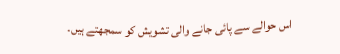اس حوالے سے پائی جانے والی تشویش کو سمجھتے ہیں۔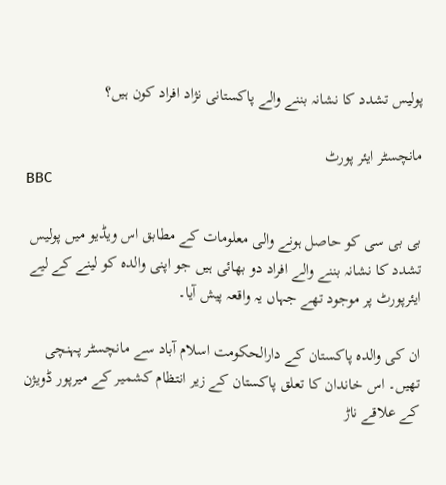پولیس تشدد کا نشانہ بننے والے پاکستانی نژاد افراد کون ہیں؟

مانچسٹر ایئر پورٹ
BBC

بی بی سی کو حاصل ہونے والی معلومات کے مطابق اس ویڈیو میں پولیس تشدد کا نشانہ بننے والے افراد دو بھائی ہیں جو اپنی والدہ کو لینے کے لیے ایئرپورٹ پر موجود تھے جہاں یہ واقعہ پیش آیا۔

ان کی والدہ پاکستان کے دارالحکومت اسلام آباد سے مانچسٹر پہنچی تھیں۔ اس خاندان کا تعلق پاکستان کے زیر انتظام کشمیر کے میرپور ڈویژن کے علاقے ناڑ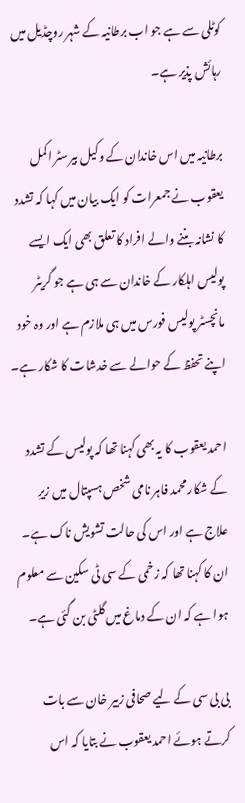کوٹلی سے ہے جو اب برطانیہ کے شہر روچڈیل میں رہائش پذیر ہے۔

برطانیہ میں اس خاندان کے وکیل بیرسٹر اکمل یعقوب نے جمعرات کو ایک بیان میں کہا کہ تشدد کا نشانہ بننے والے افراد کا تعلق بھی ایک ایسے پولیس اہلکار کے خاندان سے ہی ہے جو گریٹر مانچسٹر پولیس فورس میں ہی ملازم ہے اور وہ خود اپنے تحفظ کے حوالے سے خدشات کا شکار ہے۔

احمد یعقوب کا یہ بھی کہنا تھا کہ پولیس کے تشدد کے شکار محمد فاہر نامی شخص ہسپتال میں زیرِ علاج ہے اور اس کی حالت تشویش ناک ہے۔ ان کا کہنا تھا کہ زخمی کے سی ٹی سکین سے معلوم ہوا ہے کہ ان کے دماغ میں گلٹی بن گئی ہے۔

بی بی سی کے لیے صحافی زبیر خان سے بات کرتے ہوئے احمد یعقوب نے بتایا کہ اس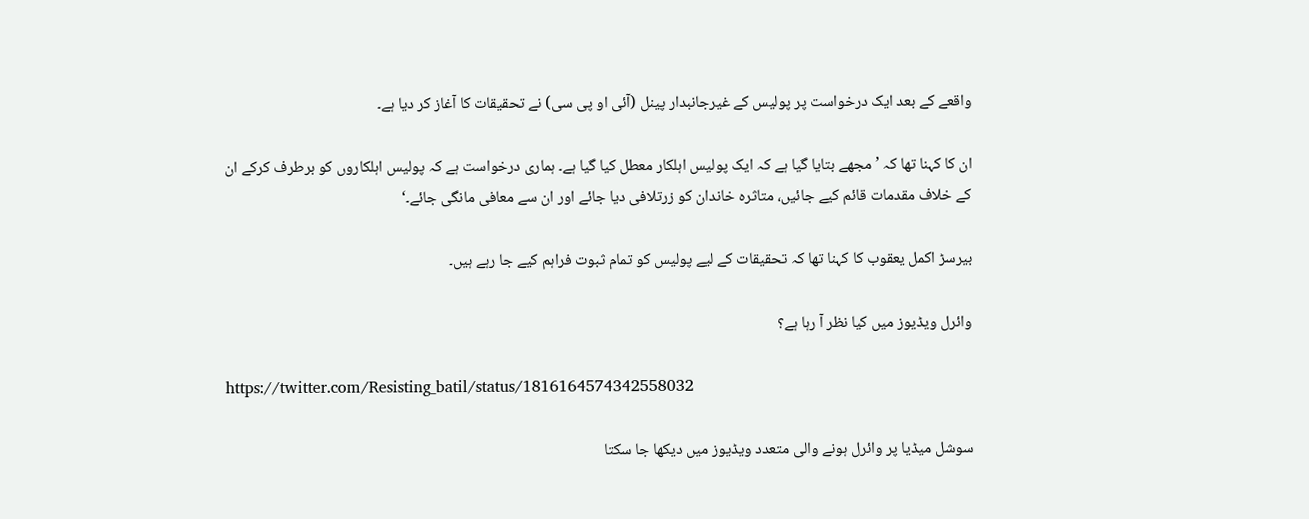واقعے کے بعد ایک درخواست پر پولیس کے غیرجانبدار پینل (آئی او پی سی) نے تحقیقات کا آغاز کر دیا ہے۔

ان کا کہنا تھا کہ ’ مجھے بتایا گیا ہے کہ ایک پولیس اہلکار معطل کیا گیا ہے۔ ہماری درخواست ہے کہ پولیس اہلکاروں کو برطرف کرکے ان کے خلاف مقدمات قائم کیے جائیں، متاثرہ خاندان کو زرتلافی دیا جائے اور ان سے معافی مانگی جائے۔‘

بیرسڑ اکمل یعقوب کا کہنا تھا کہ تحقیقات کے لیے پولیس کو تمام ثبوت فراہم کیے جا رہے ہیں۔

وائرل ویڈیوز میں کیا نظر آ رہا ہے؟

https://twitter.com/Resisting_batil/status/1816164574342558032

سوشل میڈیا پر وائرل ہونے والی متعدد ویڈیوز میں دیکھا جا سکتا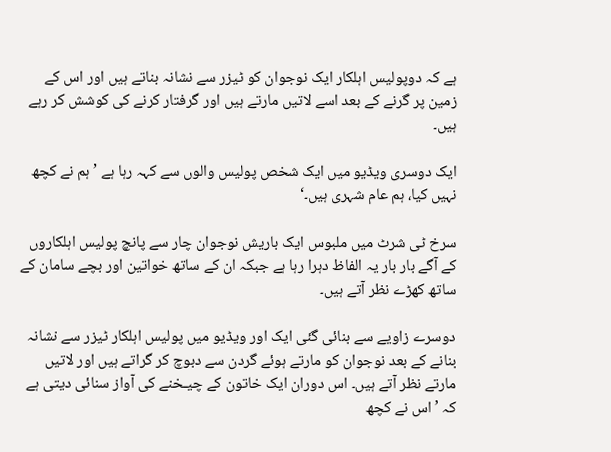ہے کہ دوپولیس اہلکار ایک نوجوان کو ٹیزر سے نشانہ بناتے ہیں اور اس کے زمین پر گرنے کے بعد اسے لاتیں مارتے ہیں اور گرفتار کرنے کی کوشش کر رہے ہیں۔

ایک دوسری ویڈیو میں ایک شخص پولیس والوں سے کہہ رہا ہے ’ہم نے کچھ نہیں کیا، ہم عام شہری ہیں۔‘

سرخ ٹی شرٹ میں ملبوس ایک باریش نوجوان چار سے پانچ پولیس اہلکاروں کے آگے بار بار یہ الفاظ دہرا رہا ہے جبکہ ان کے ساتھ خواتین اور بچے سامان کے ساتھ کھڑے نظر آتے ہیں۔

دوسرے زاویے سے بنائی گئی ایک اور ویڈیو میں پولیس اہلکار ٹیزر سے نشانہ بنانے کے بعد نوجوان کو مارتے ہوئے گردن سے دبوچ کر گراتے ہیں اور لاتیں مارتے نظر آتے ہیں۔ اس دوران ایک خاتون کے چیـخنے کی آواز سنائی دیتی ہے کہ ’اس نے کچھ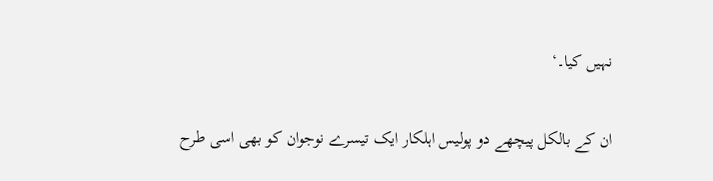نہیں کیا۔‘

ان کے بالکل پیچھے دو پولیس اہلکار ایک تیسرے نوجوان کو بھی اسی طرح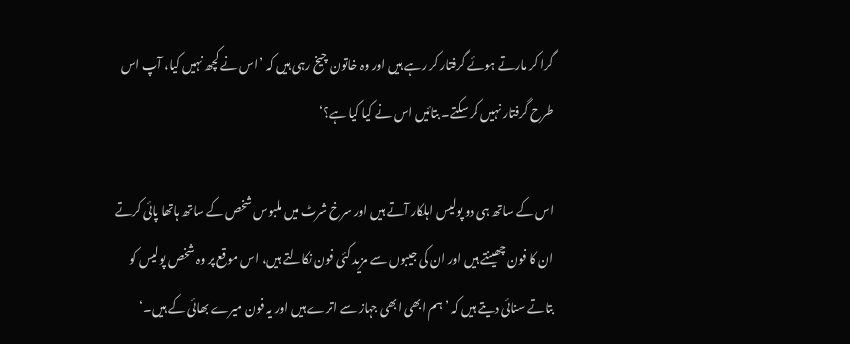گرا کر مارتے ہوئے گرفتار کر رہے ہیں اور وہ خاتون چیخ رہی ہیں کہ ’اس نے کچھ نہیں کیا، آپ اس طرح گرفتار نہیں کر سکتے۔ بتائیں اس نے کیا کیا ہے؟‘

اس کے ساتھ ہی دو پولیس اہلکار آتے ہیں اور سرخ شرٹ میں ملبوس شخص کے ساتھ ہاتھا پائی کرتے ان کا فون چھینتے ہیں اور ان کی جیبوں سے مزید کئی فون نکالتے ہیں، اس موقع پر وہ شخص پولیس کو بتاتے سنائی دیتے ہیں کہ ’ہم ابھی ابھی جہاز سے اترے ہیں اور یہ فون میرے بھائی کے ہیں۔‘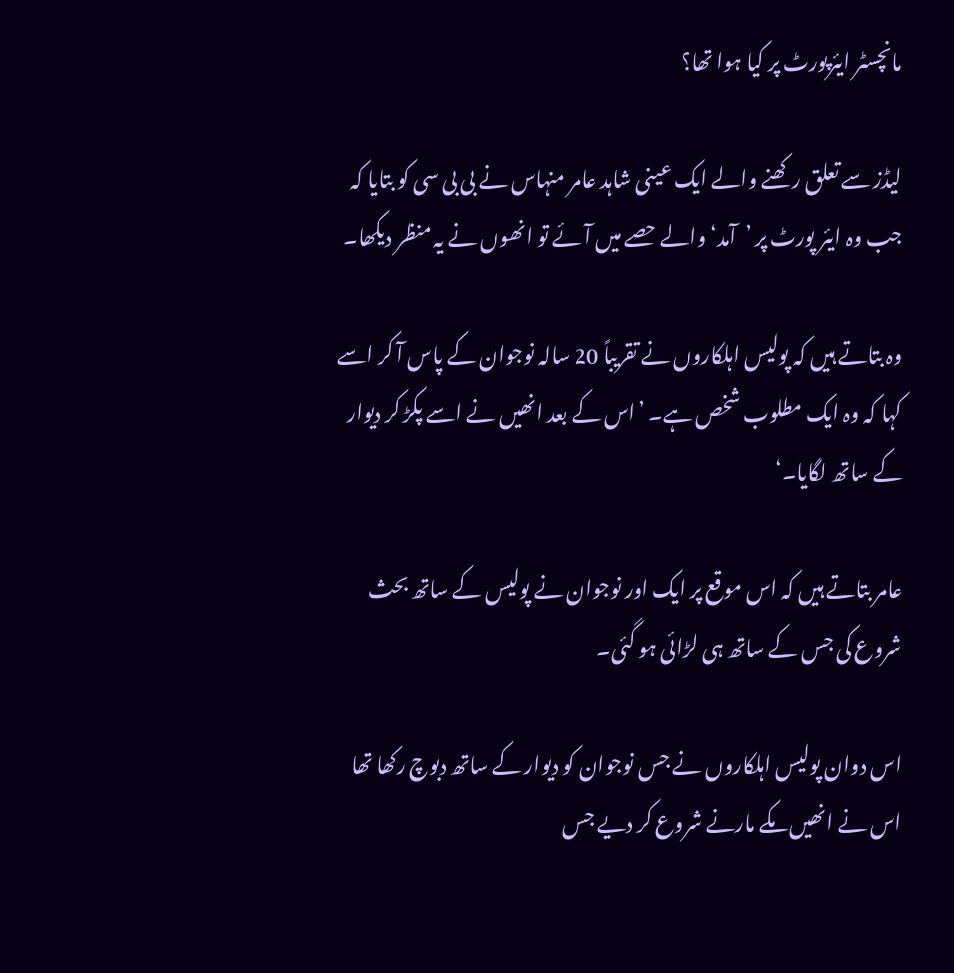مانچسٹر ایئرپورٹ پر کیا ہوا تھا؟

لیڈز سے تعلق رکھنے والے ایک عینی شاہد عامر منہاس نے بی بی سی کو بتایا کہ جب وہ ایئر پورٹ پر ’آمد‘ والے حصے میں آئے تو انھوں نے یہ منظر دیکھا۔

وہ بتاتے ہیں کہ پولیس اہلکاروں نے تقریباً 20 سالہ نوجوان کے پاس آ کر اسے کہا کہ وہ ایک مطلوب شخص ہے۔ ’اس کے بعد انھیں نے اسے پکڑ کر دیوار کے ساتھ لگایا۔‘

عامر بتاتے ہیں کہ اس موقع پر ایک اور نوجوان نے پولیس کے ساتھ بحث شروع کی جس کے ساتھ ہی لڑائی ہو گئی۔

اس دوان پولیس اہلکاروں نے جس نوجوان کو دیوار کے ساتھ دبوچ رکھا تھا اس نے انھیں مکے مارنے شروع کر دیے جس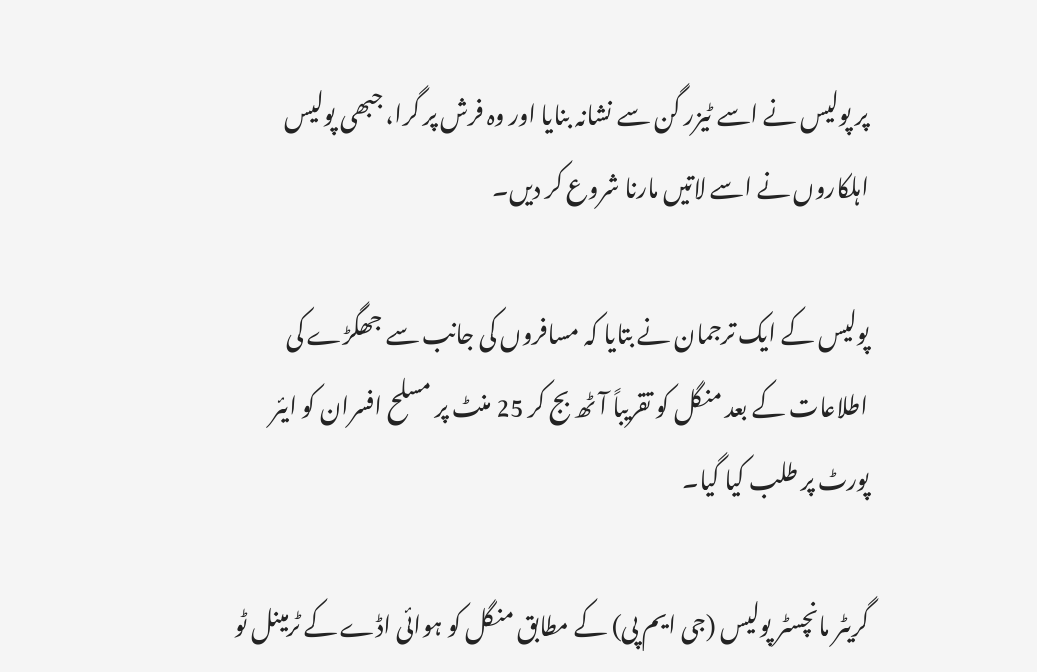پر پولیس نے اسے ٹیزر گن سے نشانہ بنایا اور وہ فرش پر گرا، جبھی پولیس اہلکاروں نے اسے لاتیں مارنا شروع کر دیں۔

پولیس کے ایک ترجمان نے بتایا کہ مسافروں کی جانب سے جھگڑے کی اطلاعات کے بعد منگل کو تقریباً آٹھ بج کر 25 منٹ پر مسلح افسران کو ایئر پورٹ پر طلب کیا گیا۔

گریٹر مانچسٹر پولیس (جی ایم پی) کے مطابق منگل کو ہوائی اڈے کے ٹرمینل ٹو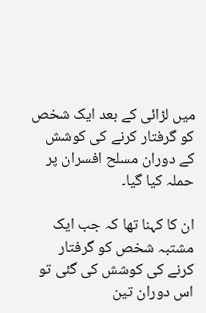میں لڑائی کے بعد ایک شخص کو گرفتار کرنے کی کوشش کے دوران مسلح افسران پر حملہ کیا گیا۔

ان کا کہنا تھا کہ جب ایک مشتبہ شخص کو گرفتار کرنے کی کوشش کی گئی تو اس دوران تین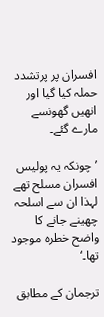افسران پر پرتشدد حملہ کیا گیا اور انھیں گھونسے مارے گئے۔

’چونکہ یہ پولیس افسران مسلح تھے لہذا ان سے اسلحہ چھینے جانے کا واضح خطرہ موجود تھا۔‘

ترجمان کے مطابق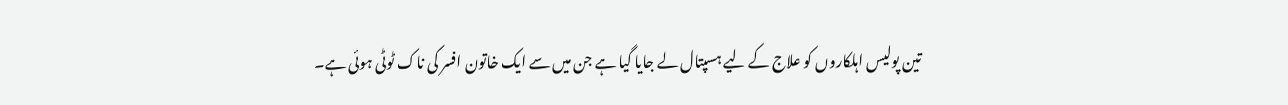تین پولیس اہلکاروں کو علاج کے لیے ہسپتال لے جایا گیا ہے جن میں سے ایک خاتون افسر کی ناک ٹوٹی ہوئی ہے۔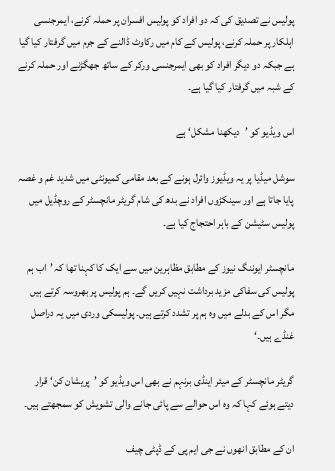پولیس نے تصدیق کی کہ دو افراد کو پولیس افسران پر حملہ کرنے، ایمرجنسی اہلکار پر حملہ کرنے، پولیس کے کام میں رکاوٹ ڈالنے کے جرم میں گرفتار کیا گیا ہے جبکہ دو دیگر افراد کو بھی ایمرجنسی ورکر کے ساتھ جھگڑنے اور حملہ کرنے کے شبہ میں گرفتار کیا گیا ہے۔

اس ویڈیو کو ’دیکھنا مشکل‘ ہے

سوشل میڈیا پر یہ ویڈیوز وائرل ہونے کے بعد مقامی کمیونٹی میں شدید غم و غصہ پایا جاتا ہے اور سینکڑوں افراد نے بدھ کی شام گریٹر مانچسٹر کے روچڈیل میں پولیس سٹیشن کے باہر احتجاج کیا ہے۔

مانچسٹر ایوننگ نیوز کے مطابق مظاہرین میں سے ایک کا کہنا تھا کہ ’اب ہم پولیس کی سفاکی مزید برداشت نہیں کریں گے۔ ہم پولیس پر بھروسہ کرتے ہیں مگر اس کے بدلے میں وہ ہم پر تشدد کرتے ہیں۔ پولیسکی وردی میں یہ دراصل غنڈے ہیں۔‘

گریٹر مانچسٹر کے میئر اینڈی برنہم نے بھی اس ویڈیو کو ’پریشان کن‘ قرار دیتے ہوئے کہا کہ وہ اس حوالے سے پائی جانے والی تشویش کو سمجھتے ہیں۔

ان کے مطابق انھوں نے جی ایم پی کے ڈپٹی چیف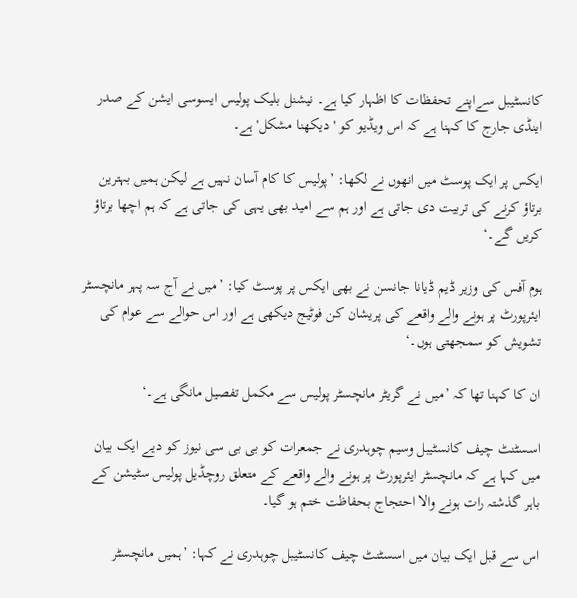کانسٹیبل سےاپنے تحفظات کا اظہار کیا ہے۔ نیشنل بلیک پولیس ایسوسی ایشن کے صدر اینڈی جارج کا کہنا ہے کہ اس ویڈیو کو 'دیکھنا مشکل' ہے۔

ایکس پر ایک پوسٹ میں انھوں نے لکھا: ’پولیس کا کام آسان نہیں ہے لیکن ہمیں بہترین برتاؤ کرنے کی تربیت دی جاتی ہے اور ہم سے امید بھی یہی کی جاتی ہے کہ ہم اچھا برتاؤ کریں گے۔‘

ہوم آفس کی وزیر ڈیم ڈیانا جانسن نے بھی ایکس پر پوسٹ کیا: ’میں نے آج سہ پہر مانچسٹر ایئرپورٹ پر ہونے والے واقعے کی پریشان کن فوٹیج دیکھی ہے اور اس حوالے سے عوام کی تشویش کو سمجھتی ہوں۔‘

ان کا کہنا تھا کہ ’میں نے گریٹر مانچسٹر پولیس سے مکمل تفصیل مانگی ہے۔‘

اسسٹنٹ چیف کانسٹیبل وسیم چوہدری نے جمعرات کو بی بی سی نیوز کو دیے ایک بیان میں کہا ہے کہ مانچسٹر ایئرپورٹ پر ہونے والے واقعے کے متعلق روچڈیل پولیس سٹیشن کے باہر گذشتہ رات ہونے والا احتجاج بحفاظت ختم ہو گیا۔

اس سے قبل ایک بیان میں اسسٹنٹ چیف کانسٹیبل چوہدری نے کہا: ’ہمیں مانچسٹر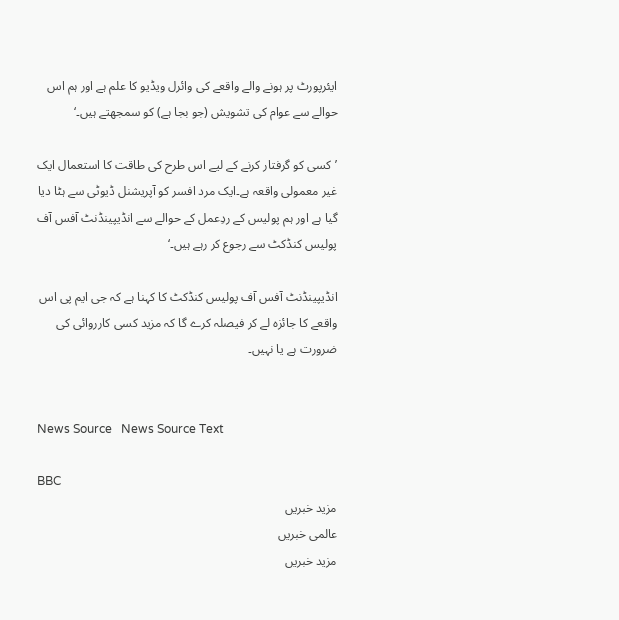ایئرپورٹ پر ہونے والے واقعے کی وائرل ویڈیو کا علم ہے اور ہم اس حوالے سے عوام کی تشویش (جو بجا ہے) کو سمجھتے ہیں۔‘

’کسی کو گرفتار کرنے کے لیے اس طرح کی طاقت کا استعمال ایک غیر معمولی واقعہ ہے۔ایک مرد افسر کو آپریشنل ڈیوٹی سے ہٹا دیا گیا ہے اور ہم پولیس کے ردِعمل کے حوالے سے انڈیپینڈنٹ آفس آف پولیس کنڈکٹ سے رجوع کر رہے ہیں۔‘

انڈیپینڈنٹ آفس آف پولیس کنڈکٹ کا کہنا ہے کہ جی ایم پی اس واقعے کا جائزہ لے کر فیصلہ کرے گا کہ مزید کسی کارروائی کی ضرورت ہے یا نہیں۔


News Source   News Source Text

BBC
مزید خبریں
عالمی خبریں
مزید خبریں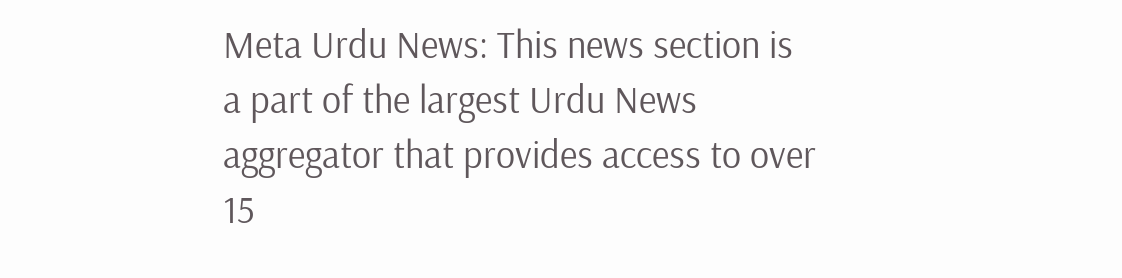Meta Urdu News: This news section is a part of the largest Urdu News aggregator that provides access to over 15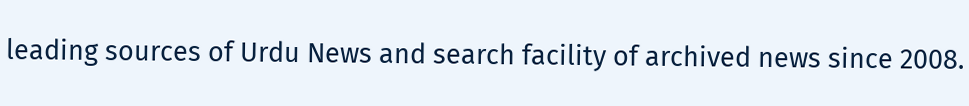leading sources of Urdu News and search facility of archived news since 2008.